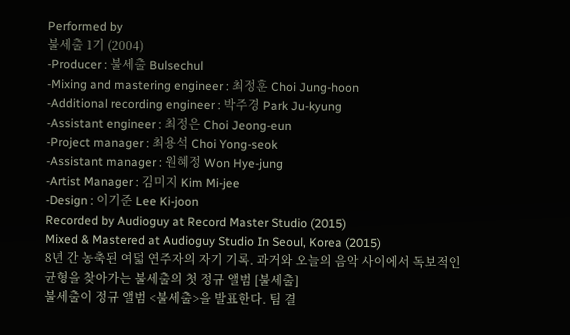Performed by
불세출 1기 (2004)
-Producer : 불세출 Bulsechul
-Mixing and mastering engineer : 최정훈 Choi Jung-hoon
-Additional recording engineer : 박주경 Park Ju-kyung
-Assistant engineer : 최정은 Choi Jeong-eun
-Project manager : 최용석 Choi Yong-seok
-Assistant manager : 원혜정 Won Hye-jung
-Artist Manager : 김미지 Kim Mi-jee
-Design : 이기준 Lee Ki-joon
Recorded by Audioguy at Record Master Studio (2015)
Mixed & Mastered at Audioguy Studio In Seoul, Korea (2015)
8년 간 농축된 여덟 연주자의 자기 기록. 과거와 오늘의 음악 사이에서 독보적인 균형을 찾아가는 불세출의 첫 정규 앨범 [불세출]
불세출이 정규 앨범 <불세출>을 발표한다. 팀 결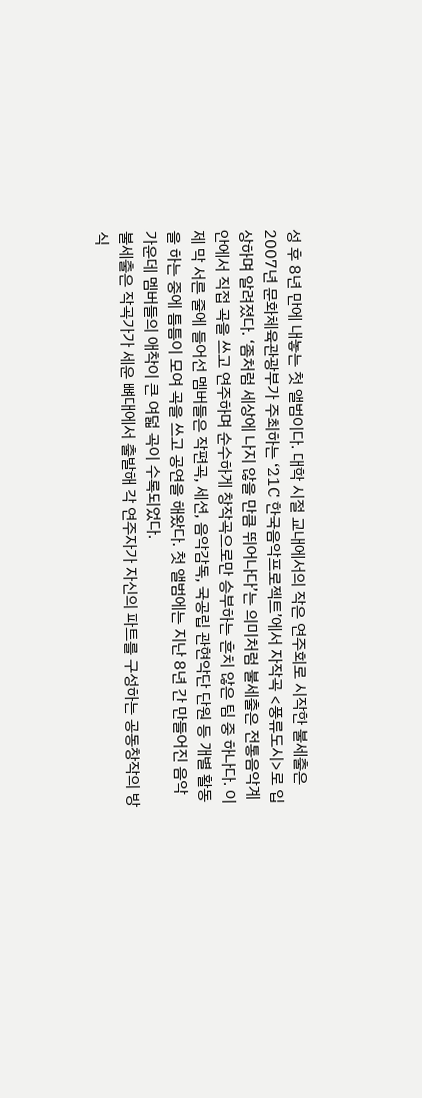성 후 8년 만에 내놓는 첫 앨범이다. 대학 시절 교내에서의 작은 연주회로 시작한 불세출은 2007년 문화체육관광부가 주최하는 ‘21C 한국음악프로젝트’에서 자작곡 <풍류도시>로 입상하며 알려졌다. ‘좀처럼 세상에 나지 않을 만큼 뛰어나다’는 의미처럼 불세출은 전통음악계 안에서 직접 곡을 쓰고 연주하며 순수하게 창작곡으로만 승부하는 흔치 않은 팀 중 하나다. 이제 막 서른 줄에 들어선 멤버들은 작편곡, 세션, 음악감독, 국공립 관현악단 단원 등 개별 활동을 하는 중에 틈틈이 모여 곡을 쓰고 공연을 해왔다. 첫 앨범에는 지난 8년 간 만들어진 음악 가운데 멤버들의 애착이 큰 여덟 곡이 수록되었다.
불세출은 작곡가가 세운 뼈대에서 출발해 각 연주자가 자신의 파트를 구성하는 공동창작의 방식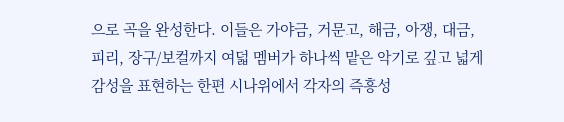으로 곡을 완성한다. 이들은 가야금, 거문고, 해금, 아쟁, 대금, 피리, 장구/보컬까지 여덟 멤버가 하나씩 맡은 악기로 깊고 넓게 감성을 표현하는 한편 시나위에서 각자의 즉흥성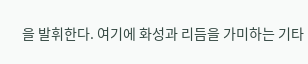을 발휘한다. 여기에 화성과 리듬을 가미하는 기타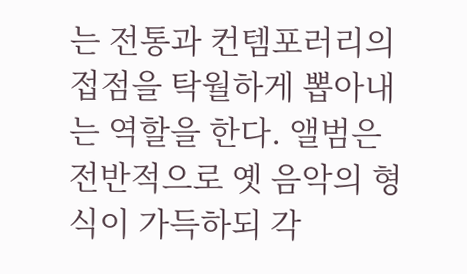는 전통과 컨템포러리의 접점을 탁월하게 뽑아내는 역할을 한다. 앨범은 전반적으로 옛 음악의 형식이 가득하되 각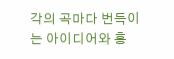각의 곡마다 번득이는 아이디어와 흥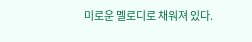미로운 멜로디로 채워져 있다.